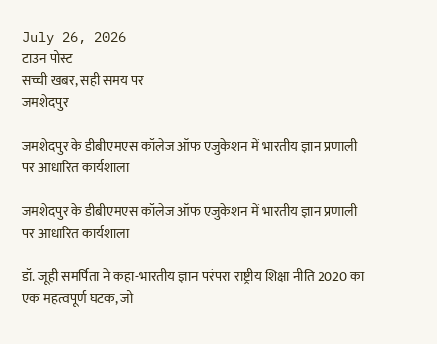July 26, 2026
टाउन पोस्ट
सच्ची खबर, सही समय पर
जमशेदपुर

जमशेदपुर के डीबीएमएस कॉलेज ऑफ एजुकेशन में भारतीय ज्ञान प्रणाली पर आधारित कार्यशाला

जमशेदपुर के डीबीएमएस कॉलेज ऑफ एजुकेशन में भारतीय ज्ञान प्रणाली पर आधारित कार्यशाला

डॉ. जूही समर्पिता ने कहा-भारतीय ज्ञान परंपरा राष्ट्रीय शिक्षा नीति 2020 का एक महत्वपूर्ण घटक, जो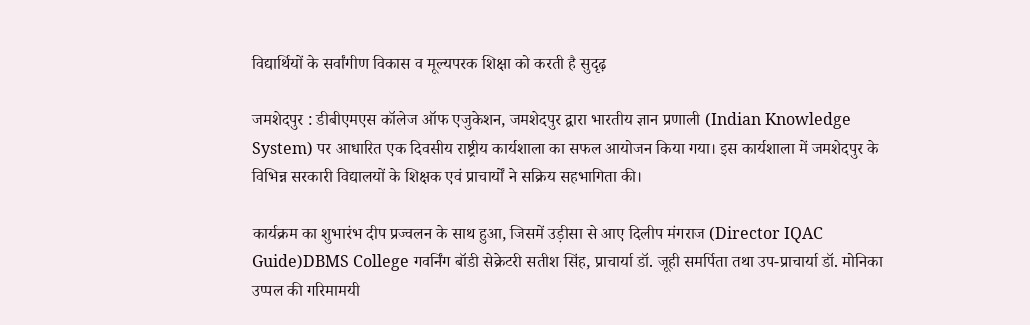विद्यार्थियों के सर्वांगीण विकास व मूल्यपरक शिक्षा को करती है सुदृढ़

जमशेदपुर : डीबीएमएस कॉलेज ऑफ एजुकेशन, जमशेदपुर द्वारा भारतीय ज्ञान प्रणाली (Indian Knowledge System) पर आधारित एक दिवसीय राष्ट्रीय कार्यशाला का सफल आयोजन किया गया। इस कार्यशाला में जमशेदपुर के विभिन्न सरकारी विद्यालयों के शिक्षक एवं प्राचार्यों ने सक्रिय सहभागिता की।

कार्यक्रम का शुभारंभ दीप प्रज्वलन के साथ हुआ, जिसमें उड़ीसा से आए दिलीप मंगराज (Director IQAC Guide)DBMS College गवर्निंग बॉडी सेक्रेटरी सतीश सिंह, प्राचार्या डॉ. जूही समर्पिता तथा उप-प्राचार्या डॉ. मोनिका उप्पल की गरिमामयी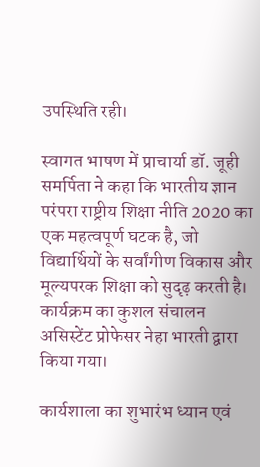उपस्थिति रही।

स्वागत भाषण में प्राचार्या डॉ. जूही समर्पिता ने कहा कि भारतीय ज्ञान परंपरा राष्ट्रीय शिक्षा नीति 2020 का एक महत्वपूर्ण घटक है, जो विद्यार्थियों के सर्वांगीण विकास और मूल्यपरक शिक्षा को सुदृढ़ करती है। कार्यक्रम का कुशल संचालन असिस्टेंट प्रोफेसर नेहा भारती द्वारा किया गया।

कार्यशाला का शुभारंभ ध्यान एवं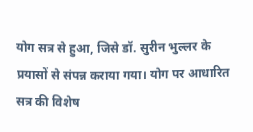योग सत्र से हुआ, जिसे डॉ. सुरीन भुल्लर के प्रयासों से संपन्न कराया गया। योग पर आधारित सत्र की विशेष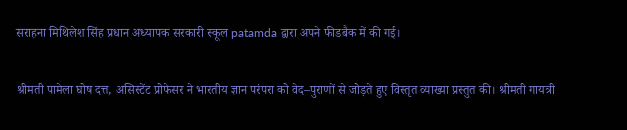सराहना मिथिलेश सिंह प्रधान अध्यापक सरकारी स्कूल patamda द्वारा अपने फीडबैक में की गई।

श्रीमती पामेला घोष दत्त, असिस्टेंट प्रोफेसर ने भारतीय ज्ञान परंपरा को वेद–पुराणों से जोड़ते हुए विस्तृत व्याख्या प्रस्तुत की। श्रीमती गायत्री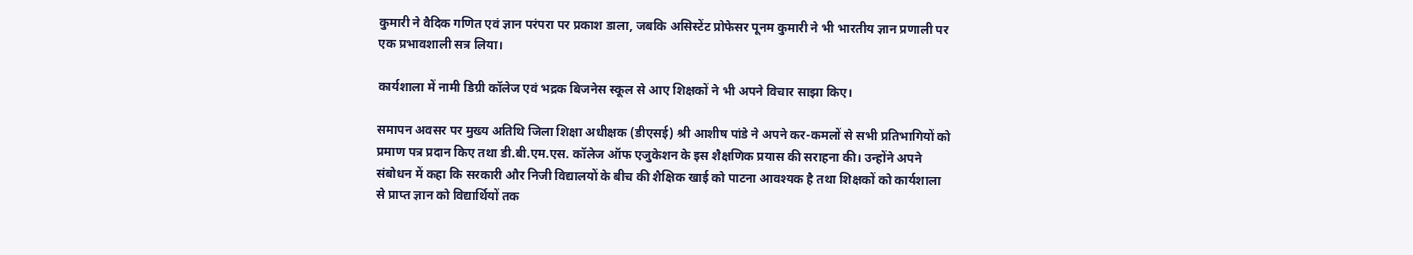कुमारी ने वैदिक गणित एवं ज्ञान परंपरा पर प्रकाश डाला, जबकि असिस्टेंट प्रोफेसर पूनम कुमारी ने भी भारतीय ज्ञान प्रणाली पर एक प्रभावशाली सत्र लिया।

कार्यशाला में नामी डिग्री कॉलेज एवं भद्रक बिजनेस स्कूल से आए शिक्षकों ने भी अपने विचार साझा किए।

समापन अवसर पर मुख्य अतिथि जिला शिक्षा अधीक्षक (डीएसई) श्री आशीष पांडे ने अपने कर-कमलों से सभी प्रतिभागियों को प्रमाण पत्र प्रदान किए तथा डी.बी.एम.एस. कॉलेज ऑफ एजुकेशन के इस शैक्षणिक प्रयास की सराहना की। उन्होंने अपने संबोधन में कहा कि सरकारी और निजी विद्यालयों के बीच की शैक्षिक खाई को पाटना आवश्यक है तथा शिक्षकों को कार्यशाला से प्राप्त ज्ञान को विद्यार्थियों तक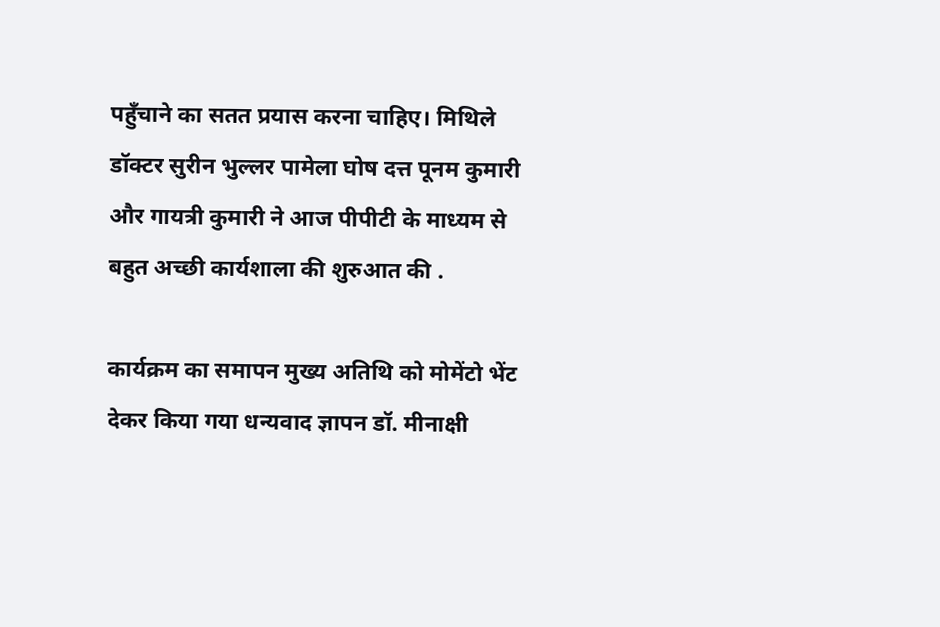पहुँचाने का सतत प्रयास करना चाहिए। मिथिले डॉक्टर सुरीन भुल्लर पामेला घोष दत्त पूनम कुमारी और गायत्री कुमारी ने आज पीपीटी के माध्यम से बहुत अच्छी कार्यशाला की शुरुआत की .

कार्यक्रम का समापन मुख्य अतिथि को मोमेंटो भेंट देकर किया गया धन्यवाद ज्ञापन डॉ. मीनाक्षी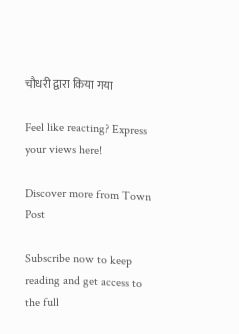चौधरी द्वारा किया गया

Feel like reacting? Express your views here!

Discover more from Town Post

Subscribe now to keep reading and get access to the full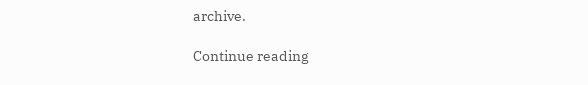archive.

Continue reading